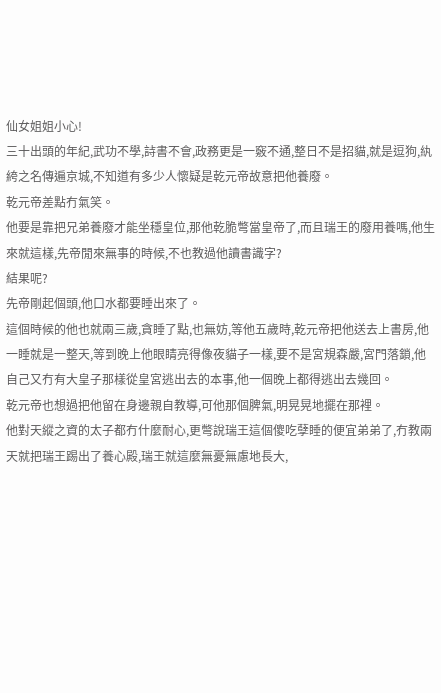仙女姐姐小心!
三十出頭的年紀,武功不學,詩書不會,政務更是一竅不通,整日不是招貓,就是逗狗,紈絝之名傳遍京城,不知道有多少人懷疑是乾元帝故意把他養廢。
乾元帝差點冇氣笑。
他要是靠把兄弟養廢才能坐穩皇位,那他乾脆彆當皇帝了,而且瑞王的廢用養嗎,他生來就這樣,先帝閒來無事的時候,不也教過他讀書識字?
結果呢?
先帝剛起個頭,他口水都要睡出來了。
這個時候的他也就兩三歲,貪睡了點,也無妨,等他五歲時,乾元帝把他送去上書房,他一睡就是一整天,等到晚上他眼睛亮得像夜貓子一樣,要不是宮規森嚴,宮門落鎖,他自己又冇有大皇子那樣從皇宮逃出去的本事,他一個晚上都得逃出去幾回。
乾元帝也想過把他留在身邊親自教導,可他那個脾氣,明晃晃地擺在那裡。
他對天縱之資的太子都冇什麼耐心,更彆說瑞王這個傻吃孽睡的便宜弟弟了,冇教兩天就把瑞王踢出了養心殿,瑞王就這麼無憂無慮地長大,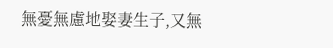無憂無慮地娶妻生子,又無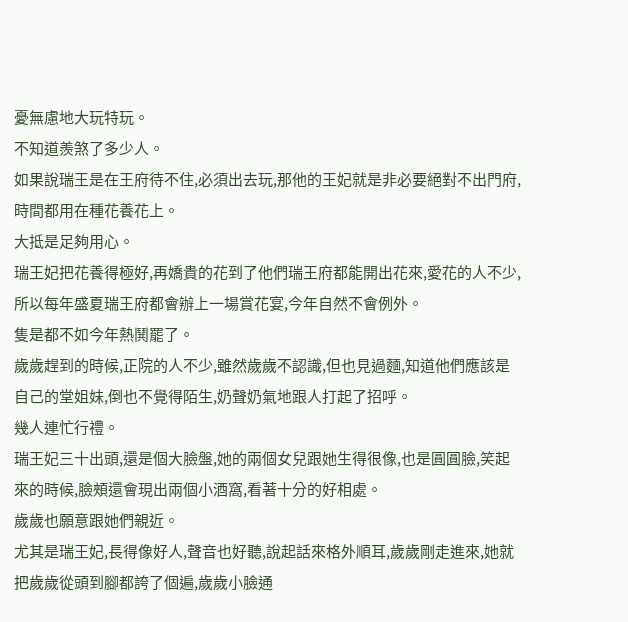憂無慮地大玩特玩。
不知道羨煞了多少人。
如果說瑞王是在王府待不住,必須出去玩,那他的王妃就是非必要絕對不出門府,時間都用在種花養花上。
大抵是足夠用心。
瑞王妃把花養得極好,再嬌貴的花到了他們瑞王府都能開出花來,愛花的人不少,所以每年盛夏瑞王府都會辦上一場賞花宴,今年自然不會例外。
隻是都不如今年熱鬨罷了。
歲歲趕到的時候,正院的人不少,雖然歲歲不認識,但也見過麵,知道他們應該是自己的堂姐妹,倒也不覺得陌生,奶聲奶氣地跟人打起了招呼。
幾人連忙行禮。
瑞王妃三十出頭,還是個大臉盤,她的兩個女兒跟她生得很像,也是圓圓臉,笑起來的時候,臉頰還會現出兩個小酒窩,看著十分的好相處。
歲歲也願意跟她們親近。
尤其是瑞王妃,長得像好人,聲音也好聽,說起話來格外順耳,歲歲剛走進來,她就把歲歲從頭到腳都誇了個遍,歲歲小臉通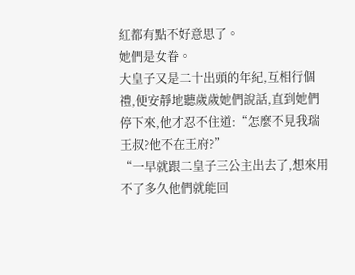紅都有點不好意思了。
她們是女眷。
大皇子又是二十出頭的年紀,互相行個禮,便安靜地聽歲歲她們說話,直到她們停下來,他才忍不住道:“怎麼不見我瑞王叔?他不在王府?”
“一早就跟二皇子三公主出去了,想來用不了多久他們就能回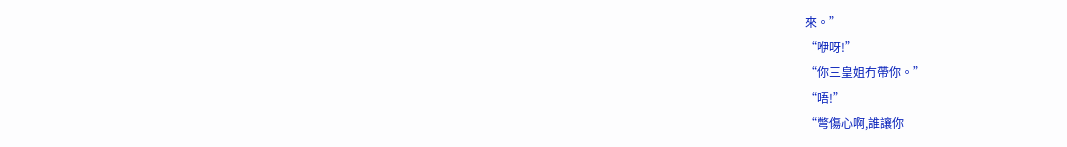來。”
“咿呀!”
“你三皇姐冇帶你。”
“唔!”
“彆傷心啊,誰讓你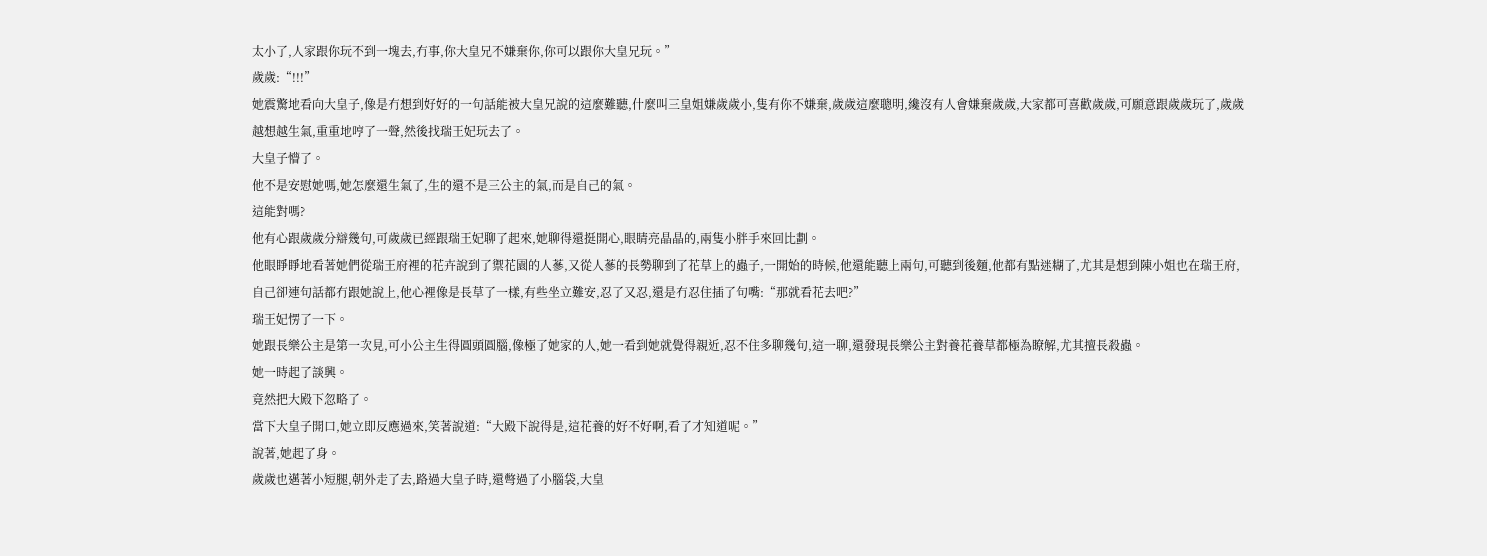太小了,人家跟你玩不到一塊去,冇事,你大皇兄不嫌棄你,你可以跟你大皇兄玩。”
歲歲:“!!!”
她震驚地看向大皇子,像是冇想到好好的一句話能被大皇兄說的這麼難聽,什麼叫三皇姐嫌歲歲小,隻有你不嫌棄,歲歲這麼聰明,纔沒有人會嫌棄歲歲,大家都可喜歡歲歲,可願意跟歲歲玩了,歲歲越想越生氣,重重地哼了一聲,然後找瑞王妃玩去了。
大皇子懵了。
他不是安慰她嗎,她怎麼還生氣了,生的還不是三公主的氣,而是自己的氣。
這能對嗎?
他有心跟歲歲分辯幾句,可歲歲已經跟瑞王妃聊了起來,她聊得還挺開心,眼睛亮晶晶的,兩隻小胖手來回比劃。
他眼睜睜地看著她們從瑞王府裡的花卉說到了禦花園的人蔘,又從人蔘的長勢聊到了花草上的蟲子,一開始的時候,他還能聽上兩句,可聽到後麵,他都有點迷糊了,尤其是想到陳小姐也在瑞王府,自己卻連句話都冇跟她說上,他心裡像是長草了一樣,有些坐立難安,忍了又忍,還是冇忍住插了句嘴:“那就看花去吧?”
瑞王妃愣了一下。
她跟長樂公主是第一次見,可小公主生得圓頭圓腦,像極了她家的人,她一看到她就覺得親近,忍不住多聊幾句,這一聊,還發現長樂公主對養花養草都極為瞭解,尤其擅長殺蟲。
她一時起了談興。
竟然把大殿下忽略了。
當下大皇子開口,她立即反應過來,笑著說道:“大殿下說得是,這花養的好不好啊,看了才知道呢。”
說著,她起了身。
歲歲也邁著小短腿,朝外走了去,路過大皇子時,還彆過了小腦袋,大皇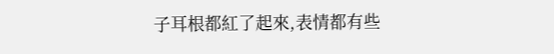子耳根都紅了起來,表情都有些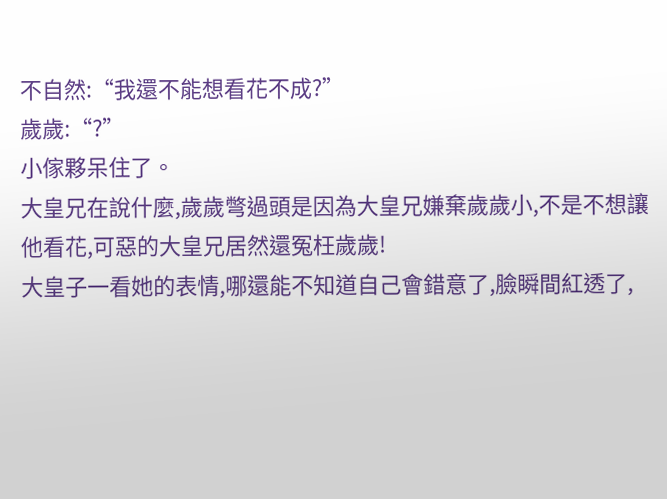不自然:“我還不能想看花不成?”
歲歲:“?”
小傢夥呆住了。
大皇兄在說什麼,歲歲彆過頭是因為大皇兄嫌棄歲歲小,不是不想讓他看花,可惡的大皇兄居然還冤枉歲歲!
大皇子一看她的表情,哪還能不知道自己會錯意了,臉瞬間紅透了,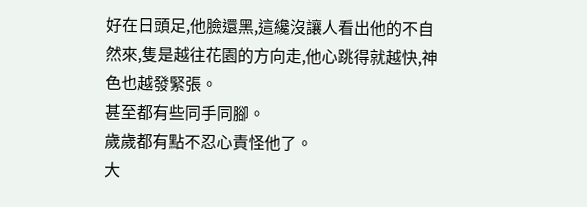好在日頭足,他臉還黑,這纔沒讓人看出他的不自然來,隻是越往花園的方向走,他心跳得就越快,神色也越發緊張。
甚至都有些同手同腳。
歲歲都有點不忍心責怪他了。
大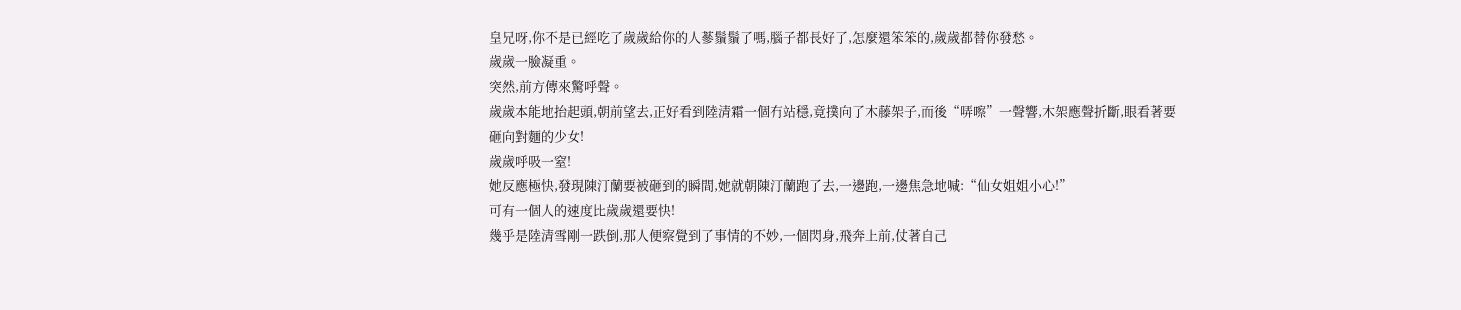皇兄呀,你不是已經吃了歲歲給你的人蔘鬚鬚了嗎,腦子都長好了,怎麼還笨笨的,歲歲都替你發愁。
歲歲一臉凝重。
突然,前方傳來驚呼聲。
歲歲本能地抬起頭,朝前望去,正好看到陸清霜一個冇站穩,竟撲向了木藤架子,而後“哢嚓”一聲響,木架應聲折斷,眼看著要砸向對麵的少女!
歲歲呼吸一窒!
她反應極快,發現陳汀蘭要被砸到的瞬間,她就朝陳汀蘭跑了去,一邊跑,一邊焦急地喊:“仙女姐姐小心!”
可有一個人的速度比歲歲還要快!
幾乎是陸清雪剛一跌倒,那人便察覺到了事情的不妙,一個閃身,飛奔上前,仗著自己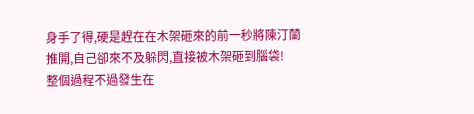身手了得,硬是趕在在木架砸來的前一秒將陳汀蘭推開,自己卻來不及躲閃,直接被木架砸到腦袋!
整個過程不過發生在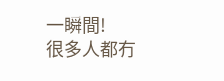一瞬間!
很多人都冇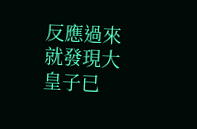反應過來就發現大皇子已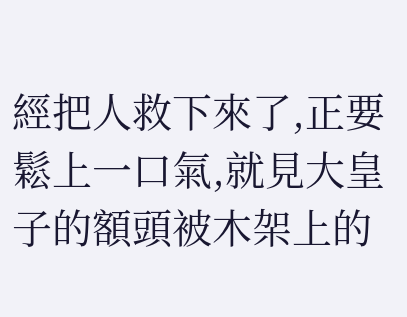經把人救下來了,正要鬆上一口氣,就見大皇子的額頭被木架上的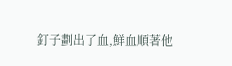釘子劃出了血,鮮血順著他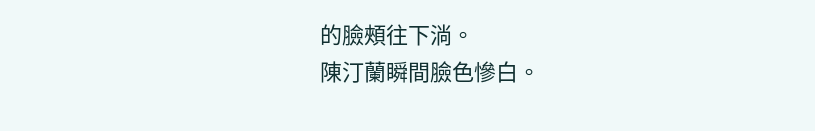的臉頰往下淌。
陳汀蘭瞬間臉色慘白。